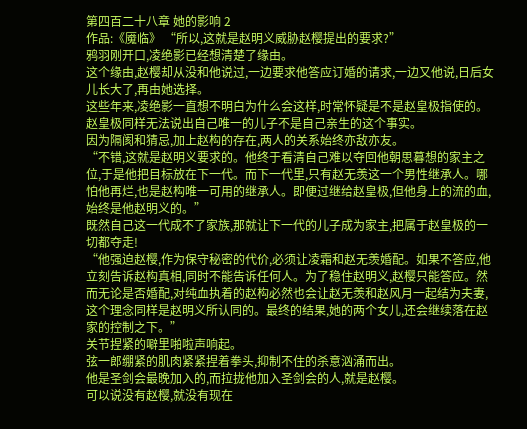第四百二十八章 她的影响 2
作品:《魇临》 “所以,这就是赵明义威胁赵樱提出的要求?”
鸦羽刚开口,凌绝影已经想清楚了缘由。
这个缘由,赵樱却从没和他说过,一边要求他答应订婚的请求,一边又他说,日后女儿长大了,再由她选择。
这些年来,凌绝影一直想不明白为什么会这样,时常怀疑是不是赵皇极指使的。
赵皇极同样无法说出自己唯一的儿子不是自己亲生的这个事实。
因为隔阂和猜忌,加上赵构的存在,两人的关系始终亦敌亦友。
“不错,这就是赵明义要求的。他终于看清自己难以夺回他朝思暮想的家主之位,于是他把目标放在下一代。而下一代里,只有赵无羡这一个男性继承人。哪怕他再烂,也是赵构唯一可用的继承人。即便过继给赵皇极,但他身上的流的血,始终是他赵明义的。”
既然自己这一代成不了家族,那就让下一代的儿子成为家主,把属于赵皇极的一切都夺走!
“他强迫赵樱,作为保守秘密的代价,必须让凌霜和赵无羡婚配。如果不答应,他立刻告诉赵构真相,同时不能告诉任何人。为了稳住赵明义,赵樱只能答应。然而无论是否婚配,对纯血执着的赵构必然也会让赵无羡和赵风月一起结为夫妻,这个理念同样是赵明义所认同的。最终的结果,她的两个女儿,还会继续落在赵家的控制之下。”
关节捏紧的噼里啪啦声响起。
弦一郎绷紧的肌肉紧紧捏着拳头,抑制不住的杀意汹涌而出。
他是圣剑会最晚加入的,而拉拢他加入圣剑会的人,就是赵樱。
可以说没有赵樱,就没有现在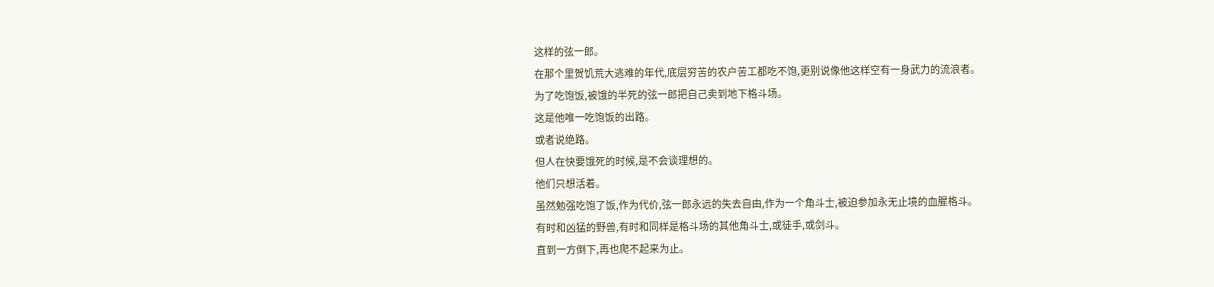这样的弦一郎。
在那个里贺饥荒大逃难的年代,底层穷苦的农户苦工都吃不饱,更别说像他这样空有一身武力的流浪者。
为了吃饱饭,被饿的半死的弦一郎把自己卖到地下格斗场。
这是他唯一吃饱饭的出路。
或者说绝路。
但人在快要饿死的时候,是不会谈理想的。
他们只想活着。
虽然勉强吃饱了饭,作为代价,弦一郎永远的失去自由,作为一个角斗士,被迫参加永无止境的血腥格斗。
有时和凶猛的野兽,有时和同样是格斗场的其他角斗士,或徒手,或剑斗。
直到一方倒下,再也爬不起来为止。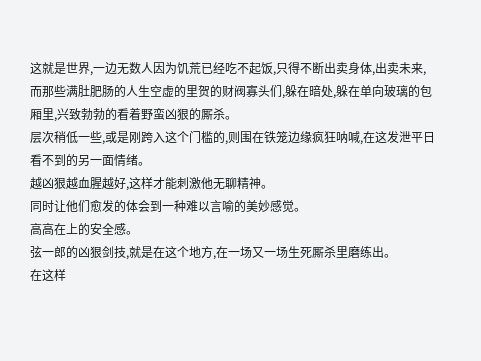这就是世界,一边无数人因为饥荒已经吃不起饭,只得不断出卖身体,出卖未来,而那些满肚肥肠的人生空虚的里贺的财阀寡头们,躲在暗处,躲在单向玻璃的包厢里,兴致勃勃的看着野蛮凶狠的厮杀。
层次稍低一些,或是刚跨入这个门槛的,则围在铁笼边缘疯狂呐喊,在这发泄平日看不到的另一面情绪。
越凶狠越血腥越好,这样才能刺激他无聊精神。
同时让他们愈发的体会到一种难以言喻的美妙感觉。
高高在上的安全感。
弦一郎的凶狠剑技,就是在这个地方,在一场又一场生死厮杀里磨练出。
在这样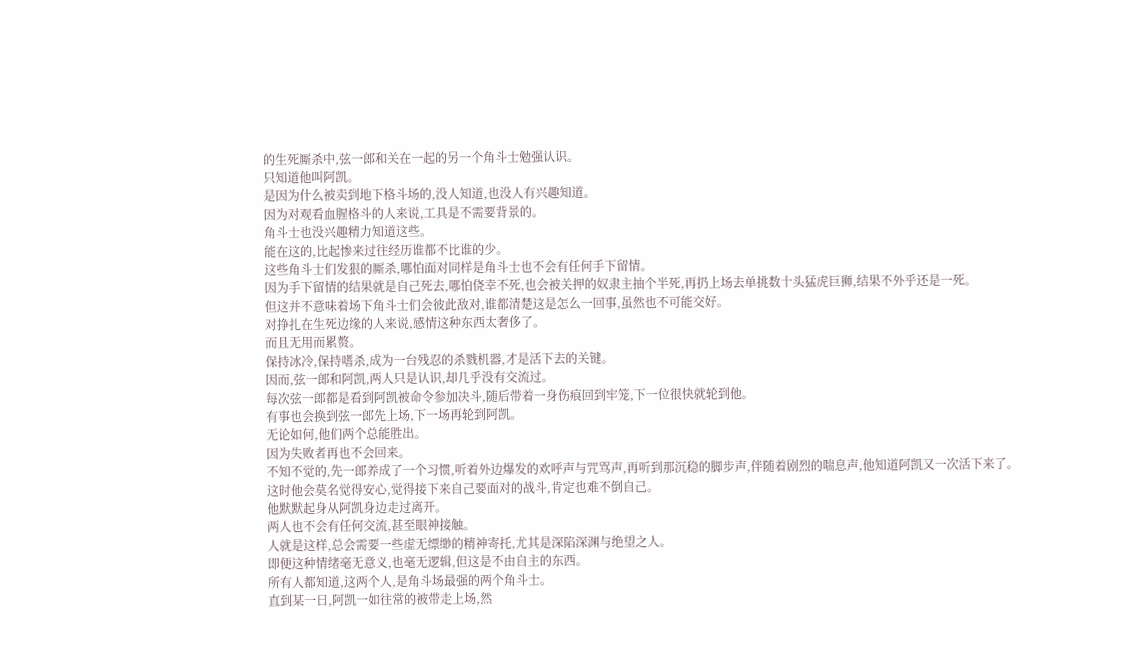的生死厮杀中,弦一郎和关在一起的另一个角斗士勉强认识。
只知道他叫阿凯。
是因为什么被卖到地下格斗场的,没人知道,也没人有兴趣知道。
因为对观看血腥格斗的人来说,工具是不需要背景的。
角斗士也没兴趣精力知道这些。
能在这的,比起惨来过往经历谁都不比谁的少。
这些角斗士们发狠的厮杀,哪怕面对同样是角斗士也不会有任何手下留情。
因为手下留情的结果就是自己死去,哪怕侥幸不死,也会被关押的奴隶主抽个半死,再扔上场去单挑数十头猛虎巨狮,结果不外乎还是一死。
但这并不意味着场下角斗士们会彼此敌对,谁都清楚这是怎么一回事,虽然也不可能交好。
对挣扎在生死边缘的人来说,感情这种东西太奢侈了。
而且无用而累赘。
保持冰冷,保持嗜杀,成为一台残忍的杀戮机器,才是活下去的关键。
因而,弦一郎和阿凯,两人只是认识,却几乎没有交流过。
每次弦一郎都是看到阿凯被命令参加决斗,随后带着一身伤痕回到牢笼,下一位很快就轮到他。
有事也会换到弦一郎先上场,下一场再轮到阿凯。
无论如何,他们两个总能胜出。
因为失败者再也不会回来。
不知不觉的,先一郎养成了一个习惯,听着外边爆发的欢呼声与咒骂声,再听到那沉稳的脚步声,伴随着剧烈的喘息声,他知道阿凯又一次活下来了。
这时他会莫名觉得安心,觉得接下来自己要面对的战斗,肯定也难不倒自己。
他默默起身从阿凯身边走过离开。
两人也不会有任何交流,甚至眼神接触。
人就是这样,总会需要一些虚无缥缈的精神寄托,尤其是深陷深渊与绝望之人。
即便这种情绪毫无意义,也毫无逻辑,但这是不由自主的东西。
所有人都知道,这两个人,是角斗场最强的两个角斗士。
直到某一日,阿凯一如往常的被带走上场,然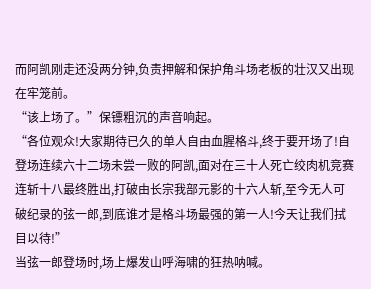而阿凯刚走还没两分钟,负责押解和保护角斗场老板的壮汉又出现在牢笼前。
“该上场了。”保镖粗沉的声音响起。
“各位观众!大家期待已久的单人自由血腥格斗,终于要开场了!自登场连续六十二场未尝一败的阿凯,面对在三十人死亡绞肉机竞赛连斩十八最终胜出,打破由长宗我部元影的十六人斩,至今无人可破纪录的弦一郎,到底谁才是格斗场最强的第一人!今天让我们拭目以待!”
当弦一郎登场时,场上爆发山呼海啸的狂热呐喊。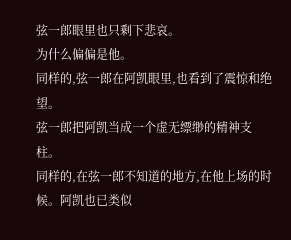弦一郎眼里也只剩下悲哀。
为什么偏偏是他。
同样的,弦一郎在阿凯眼里,也看到了震惊和绝望。
弦一郎把阿凯当成一个虚无缥缈的精神支柱。
同样的,在弦一郎不知道的地方,在他上场的时候。阿凯也已类似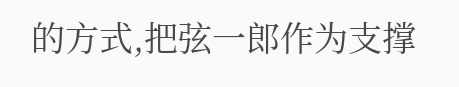的方式,把弦一郎作为支撑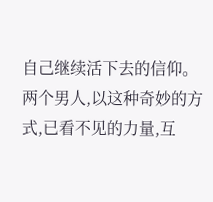自己继续活下去的信仰。
两个男人,以这种奇妙的方式,已看不见的力量,互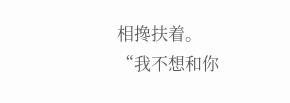相搀扶着。
“我不想和你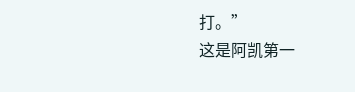打。”
这是阿凯第一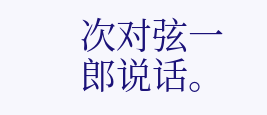次对弦一郎说话。